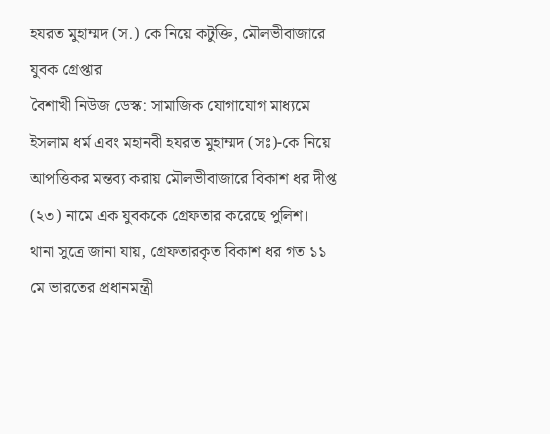হযরত মুহাম্মদ (স.) কে নিয়ে কটুক্তি, মৌলভীবাজারে যুবক গ্রেপ্তার
বৈশাখী নিউজ ডেস্ক: সামাজিক যোগাযোগ মাধ্যমে ইসলাম ধর্ম এবং মহানবী হযরত মুহাম্মদ (সঃ)-কে নিয়ে আপত্তিকর মন্তব্য করায় মৌলভীবাজারে বিকাশ ধর দীপ্ত (২৩) নামে এক যুবককে গ্রেফতার করেছে পুলিশ।
থানা সুত্রে জানা যায়, গ্রেফতারকৃত বিকাশ ধর গত ১১ মে ভারতের প্রধানমন্ত্রী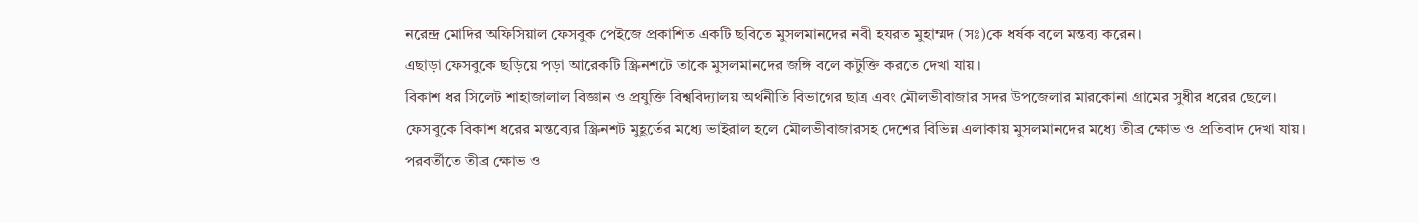নরেন্দ্র মোদির অফিসিয়াল ফেসবুক পেইজে প্রকাশিত একটি ছবিতে মুসলমানদের নবী হযরত মুহাম্মদ (সঃ)কে ধর্ষক বলে মন্তব্য করেন।
এছাড়া ফেসবুকে ছড়িয়ে পড়া আরেকটি স্ক্রিনশটে তাকে মুসলমানদের জঙ্গি বলে কটুক্তি করতে দেখা যায়।
বিকাশ ধর সিলেট শাহাজালাল বিজ্ঞান ও প্রযুক্তি বিশ্ববিদ্যালয় অর্থনীতি বিভাগের ছাত্র এবং মৌলভীবাজার সদর উপজেলার মারকোনা গ্রামের সুধীর ধরের ছেলে।
ফেসবুকে বিকাশ ধরের মন্তব্যের স্ক্রিনশট মুহূর্তের মধ্যে ভাইরাল হলে মৌলভীবাজারসহ দেশের বিভিন্ন এলাকায় মুসলমানদের মধ্যে তীব্র ক্ষোভ ও প্রতিবাদ দেখা যায়।
পরবর্তীতে তীব্র ক্ষোভ ও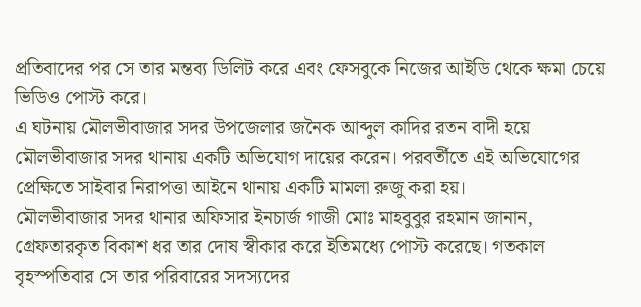প্রতিবাদের পর সে তার মন্তব্য ডিলিট করে এবং ফেসবুকে নিজের আইডি থেকে ক্ষমা চেয়ে ভিডিও পোস্ট করে।
এ ঘটনায় মৌলভীবাজার সদর উপজেলার জনৈক আব্দুল কাদির রতন বাদী হয়ে মৌলভীবাজার সদর থানায় একটি অভিযোগ দায়ের করেন। পরবর্তীতে এই অভিযোগের প্রেক্ষিতে সাইবার নিরাপত্তা আইনে থানায় একটি মামলা রুজু করা হয়।
মৌলভীবাজার সদর থানার অফিসার ইনচার্জ গাজী মোঃ মাহবুবুর রহমান জানান, গ্রেফতারকৃত বিকাশ ধর তার দোষ স্বীকার করে ইতিমধ্যে পোস্ট করেছে। গতকাল বৃহস্পতিবার সে তার পরিবারের সদস্যদের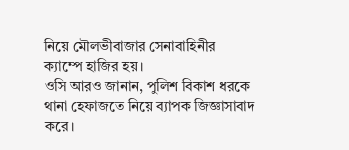নিয়ে মৌলভীবাজার সেনাবাহিনীর ক্যাম্পে হাজির হয়।
ওসি আরও জানান, পুলিশ বিকাশ ধরকে থানা হেফাজতে নিয়ে ব্যাপক জিজ্ঞাসাবাদ করে।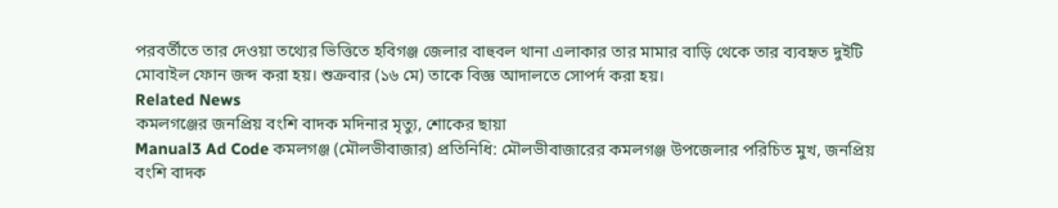পরবর্তীতে তার দেওয়া তথ্যের ভিত্তিতে হবিগঞ্জ জেলার বাহুবল থানা এলাকার তার মামার বাড়ি থেকে তার ব্যবহৃত দুইটি মোবাইল ফোন জব্দ করা হয়। শুক্রবার (১৬ মে) তাকে বিজ্ঞ আদালতে সোপর্দ করা হয়।
Related News
কমলগঞ্জের জনপ্রিয় বংশি বাদক মদিনার মৃত্যু, শোকের ছায়া
Manual3 Ad Code কমলগঞ্জ (মৌলভীবাজার) প্রতিনিধি: মৌলভীবাজারের কমলগঞ্জ উপজেলার পরিচিত মুখ, জনপ্রিয় বংশি বাদক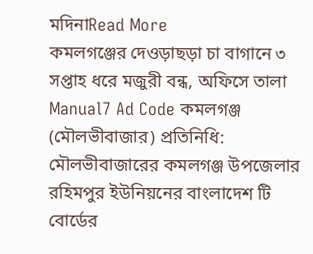মদিনাRead More
কমলগঞ্জের দেওড়াছড়া চা বাগানে ৩ সপ্তাহ ধরে মজুরী বন্ধ, অফিসে তালা
Manual7 Ad Code কমলগঞ্জ (মৌলভীবাজার) প্রতিনিধি: মৌলভীবাজারের কমলগঞ্জ উপজেলার রহিমপুর ইউনিয়নের বাংলাদেশ টি বোর্ডের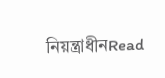নিয়ন্ত্রাধীনRead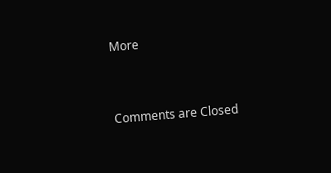More



Comments are Closed